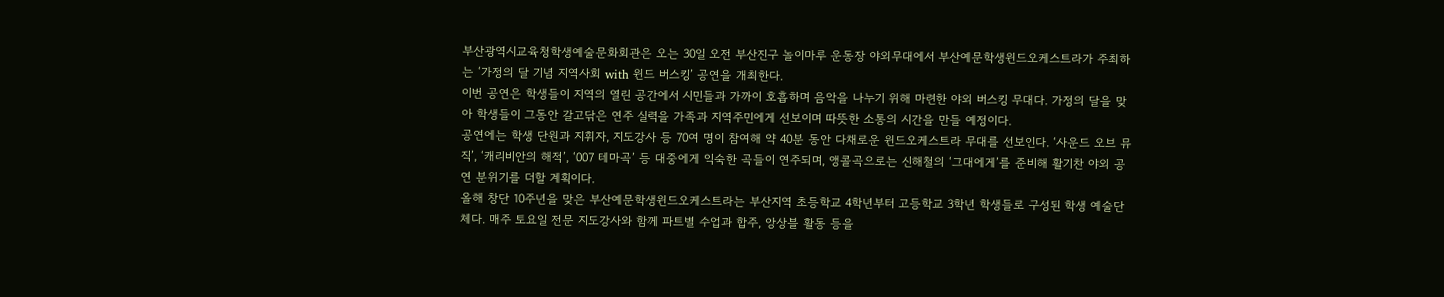부산광역시교육청학생예술문화회관은 오는 30일 오전 부산진구 놀이마루 운동장 야외무대에서 부산예문학생윈드오케스트라가 주최하는 ‘가정의 달 기념 지역사회 with 윈드 버스킹’ 공연을 개최한다.
이번 공연은 학생들이 지역의 열린 공간에서 시민들과 가까이 호흡하며 음악을 나누기 위해 마련한 야외 버스킹 무대다. 가정의 달을 맞아 학생들이 그동안 갈고닦은 연주 실력을 가족과 지역주민에게 선보이며 따뜻한 소통의 시간을 만들 예정이다.
공연에는 학생 단원과 지휘자, 지도강사 등 70여 명이 참여해 약 40분 동안 다채로운 윈드오케스트라 무대를 선보인다. ‘사운드 오브 뮤직’, ‘캐리비안의 해적’, ‘007 테마곡’ 등 대중에게 익숙한 곡들이 연주되며, 앵콜곡으로는 신해철의 ‘그대에게’를 준비해 활기찬 야외 공연 분위기를 더할 계획이다.
올해 창단 10주년을 맞은 부산예문학생윈드오케스트라는 부산지역 초등학교 4학년부터 고등학교 3학년 학생들로 구성된 학생 예술단체다. 매주 토요일 전문 지도강사와 함께 파트별 수업과 합주, 앙상블 활동 등을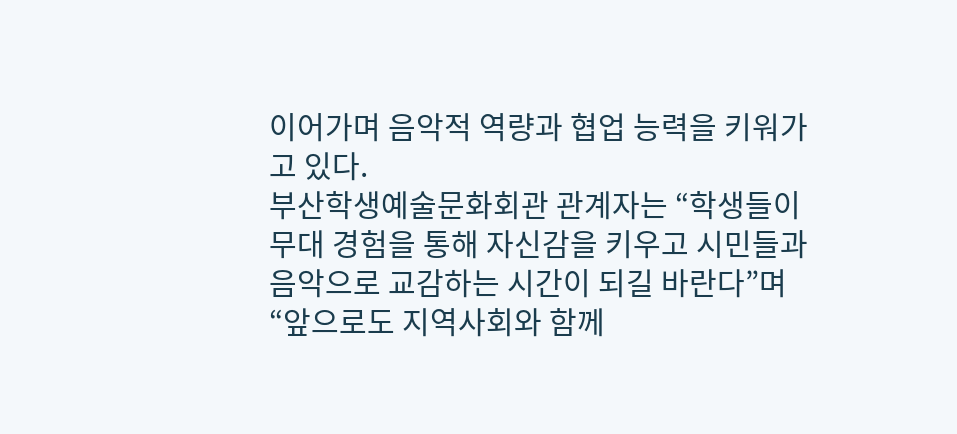이어가며 음악적 역량과 협업 능력을 키워가고 있다.
부산학생예술문화회관 관계자는 “학생들이 무대 경험을 통해 자신감을 키우고 시민들과 음악으로 교감하는 시간이 되길 바란다”며 “앞으로도 지역사회와 함께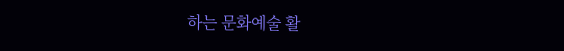하는 문화예술 활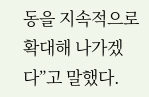동을 지속적으로 확대해 나가겠다”고 말했다.